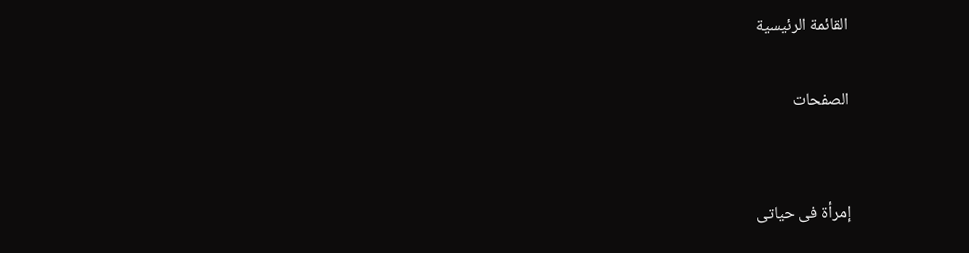القائمة الرئيسية

الصفحات


إمرأة فى حياتى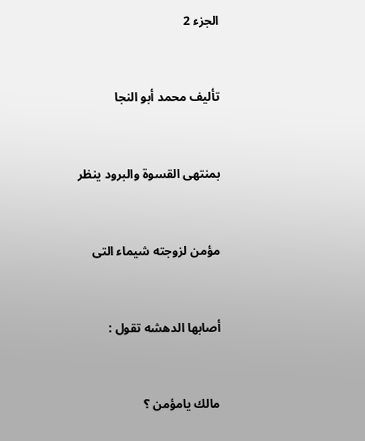الجزء 2



تأليف محمد أبو النجا



بمنتهى القسوة والبرود ينظر



مؤمن لزوجته شيماء التى



أصابها الدهشه تقول :



مالك يامؤمن ؟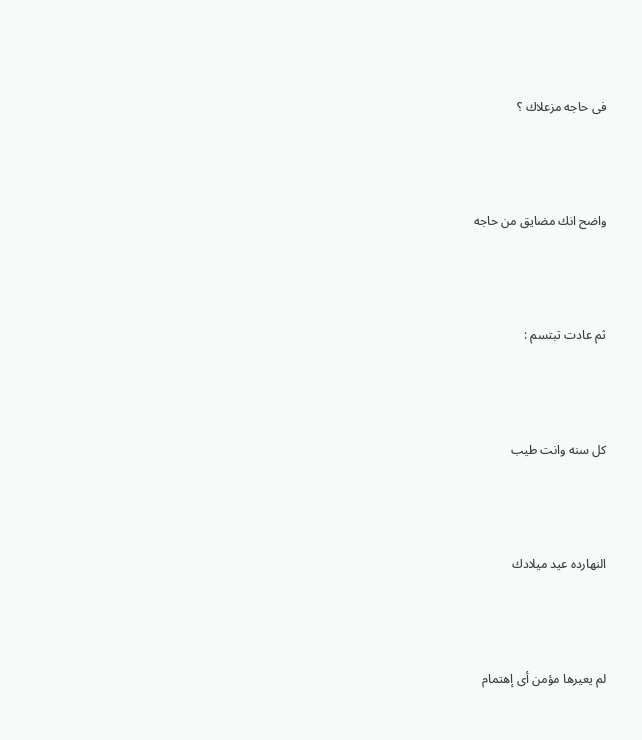فى حاجه مزعلاك ؟



واضح انك مضايق من حاجه



ثم عادت تبتسم :



كل سنه وانت طيب



النهارده عيد ميلادك



لم يعيرها مؤمن أى إهتمام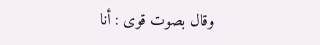وقال بصوت قوى : أنا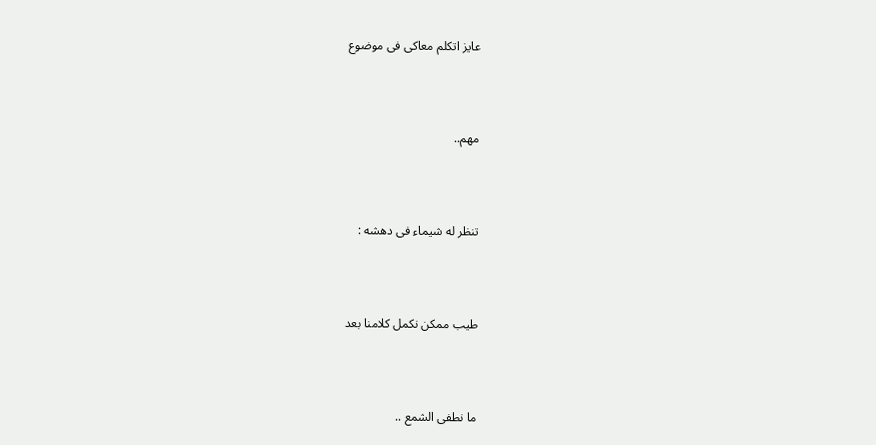عايز اتكلم معاكى فى موضوع



مهم..



تنظر له شيماء فى دهشه :



طيب ممكن نكمل كلامنا بعد



ما نطفى الشمع ..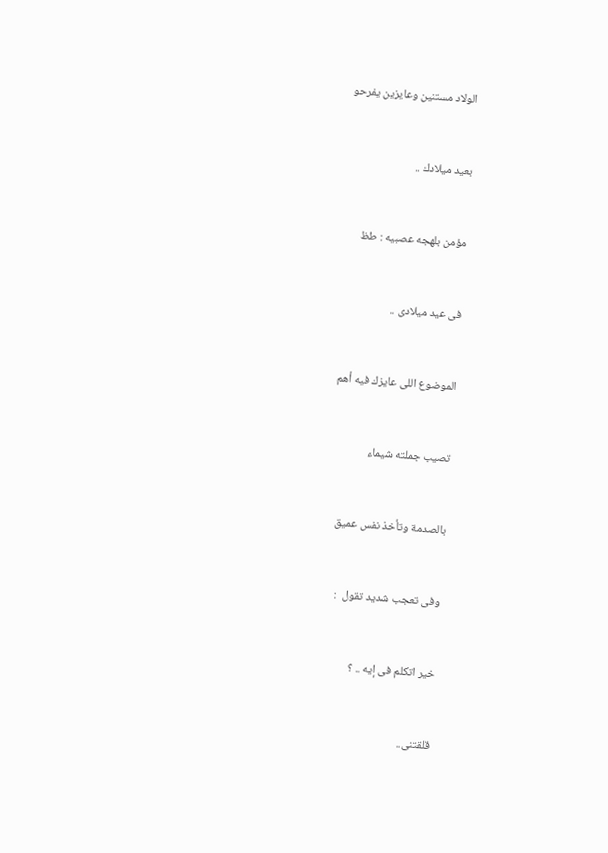الولاد مستنين وعايزين يفرحو



بعيد ميلادك ..



مؤمن بلهجه عصبيه : طظ



فى عيد ميلادى ..



الموضوع اللى عايزك فيه أهم



تصيب جملته شيماء



بالصدمة وتأخذ نفس عميق



وفى تعجب شديد تقول  :



خير اتكلم فى إيه .. ؟



قلقتنى..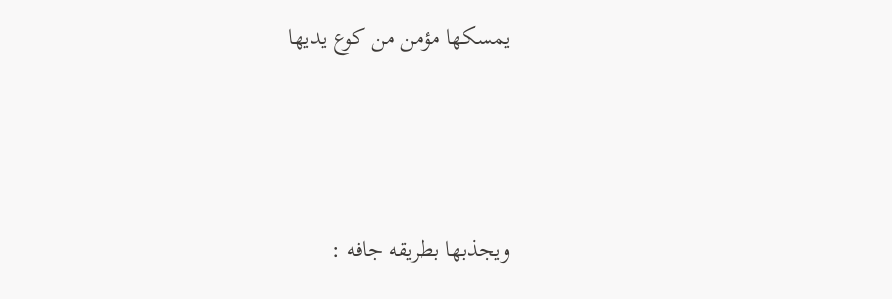يمسكها مؤمن من كوع يديها



ويجذبها بطريقه جافه :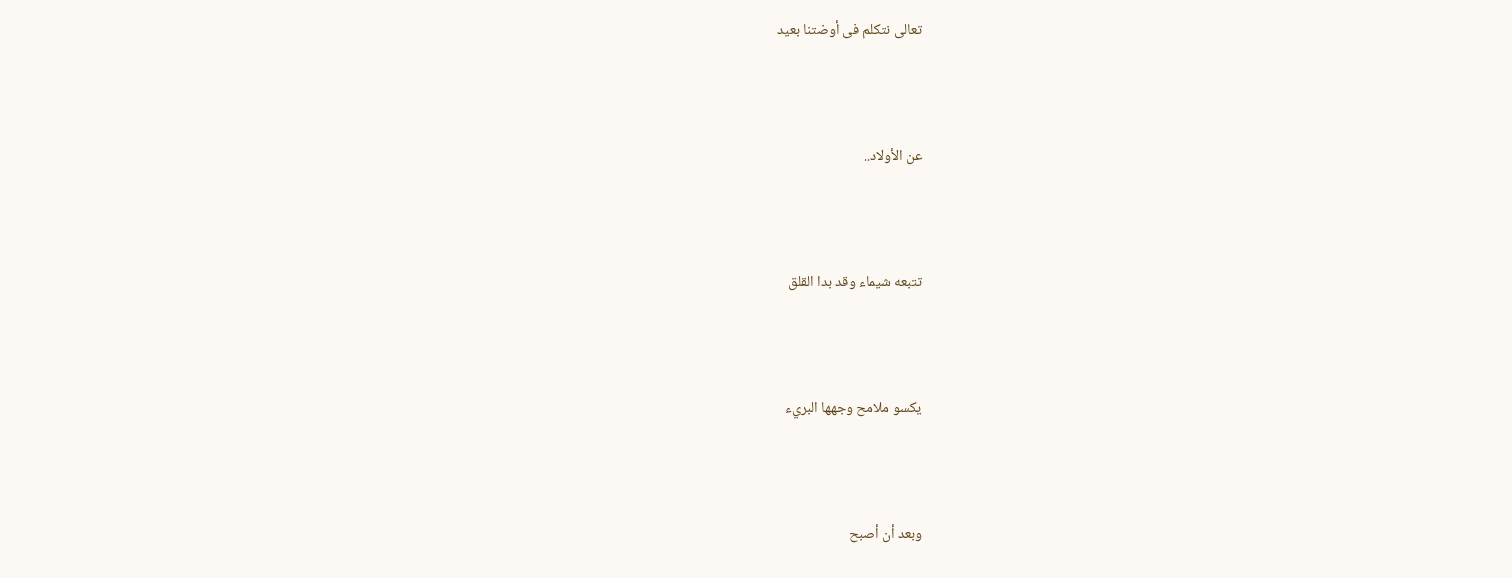تعالى نتكلم فى أوضتنا بعيد



عن الأولاد..



تتبعه شيماء وقد بدا القلق



يكسو ملامح وجهها البريء



وبعد أن أصبح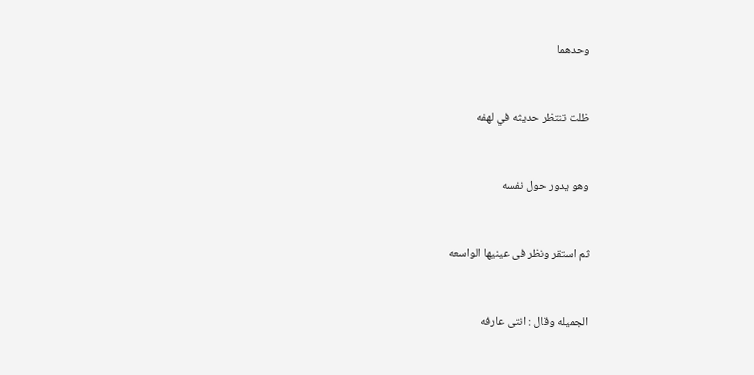وحدهما



ظلت تنتظر حديثه في لهفه



وهو يدور حول نفسه



ثم استقر ونظر فى عينيها الواسعه



الجميله وقال : انتى عارفه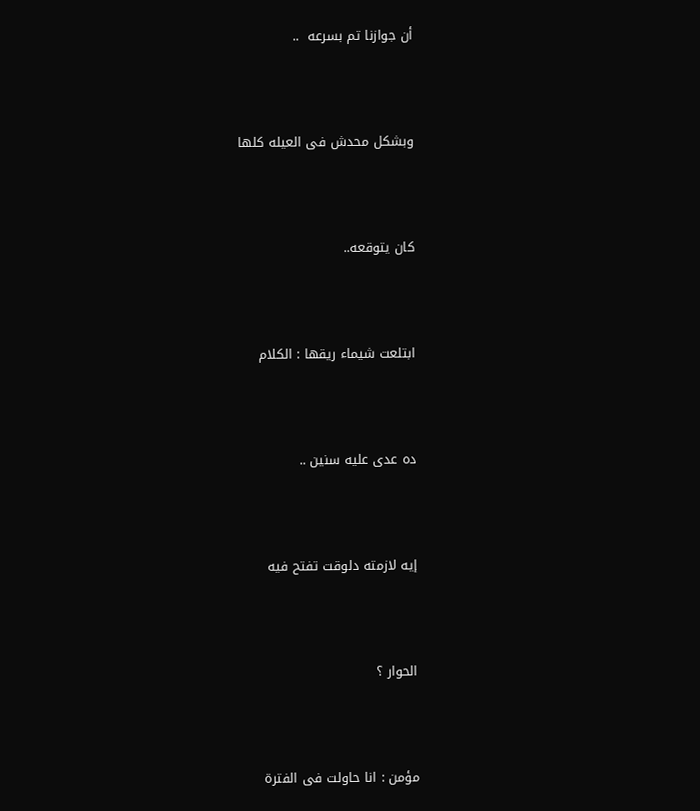أن جوازنا تم بسرعه  ..



وبشكل محدش فى العيله كلها



كان يتوقعه..



ابتلعت شيماء ريقها : الكلام



ده عدى عليه سنين ..



إيه لازمته دلوقت تفتح فيه



الحوار ؟



مؤمن : انا حاولت فى الفترة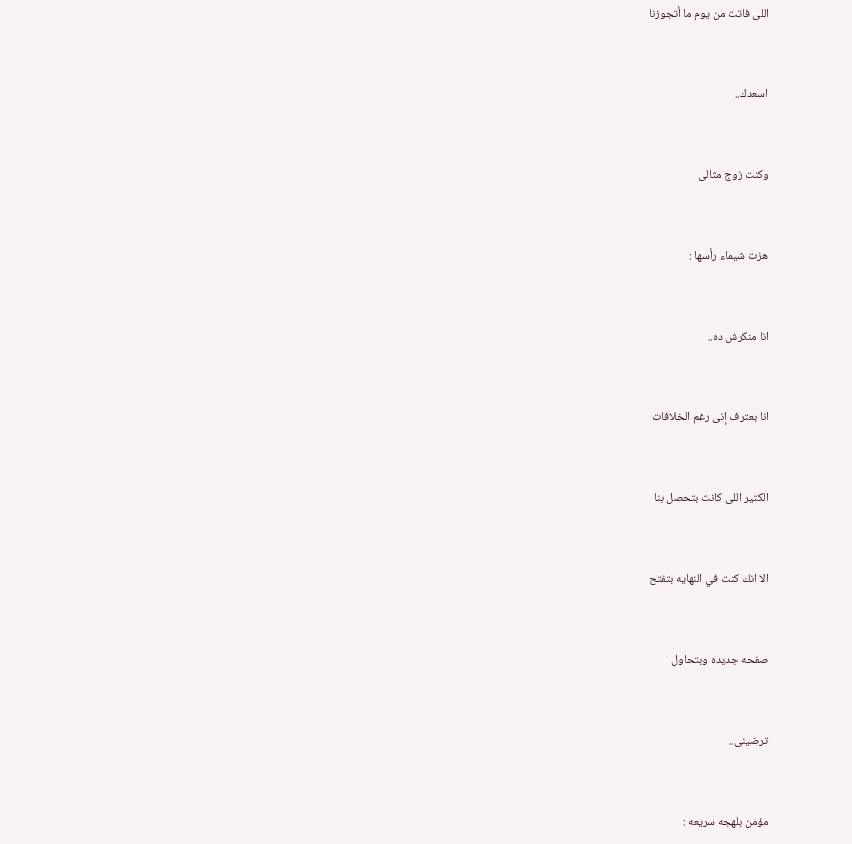اللى فاتت من يوم ما أتجوزنا



اسعدك..



وكنت زوج مثالى



هزت شيماء رأسها :



انا منكرش ده..



انا بعترف إنى رغم الخلافات



الكتير اللى كانت بتحصل بنا



الا انك كنت في النهايه بتفتح



صفحه جديده وبتحاول



ترضينى..



مؤمن بلهجه سريعه :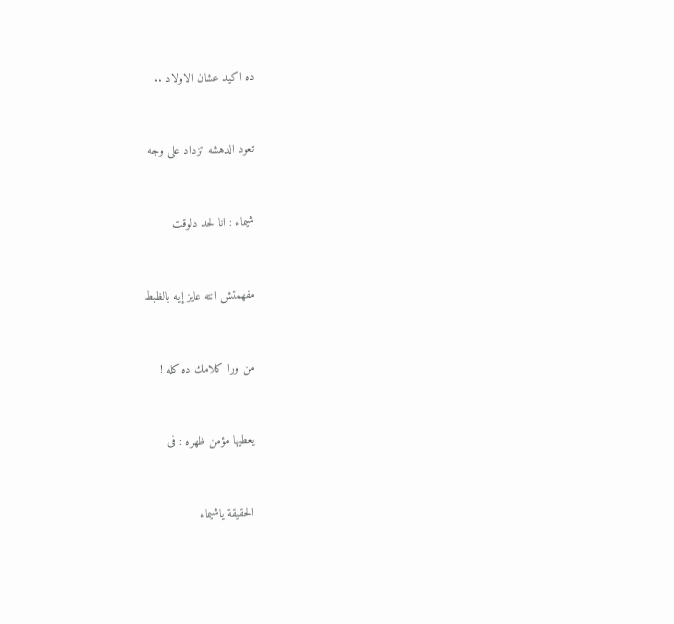ده اكيد عشان الاولاد ..



تعود الدهشه تزداد على وجه



شيماء : انا لحد دلوقت



مفهمتش انته عايز إيه بالظبط



من ورا كلامك ده كله !



يعطيها مؤمن ظهره : فى



الحقيقة ياشيماء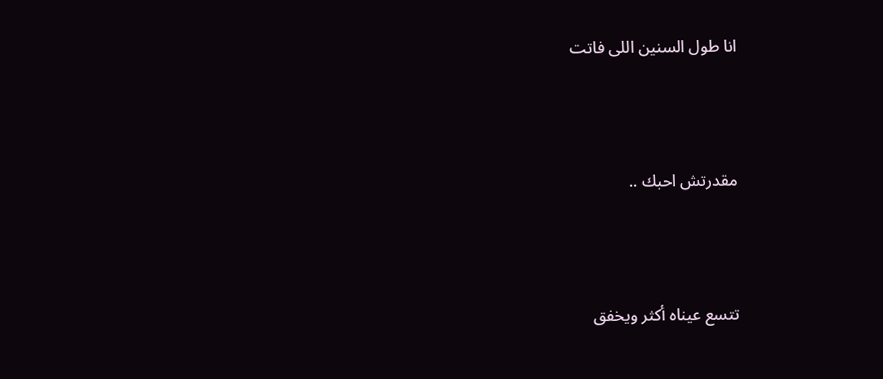انا طول السنين اللى فاتت



مقدرتش احبك ..



تتسع عيناه أكثر ويخفق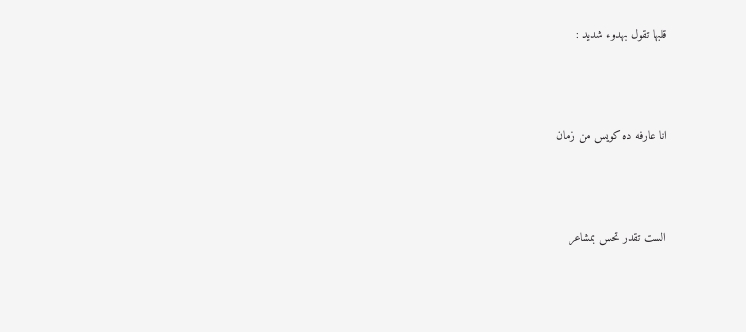قلبها تقول بهدوء شديد :



انا عارفه ده كويس من زمان



الست تقدر تحس بمشاعر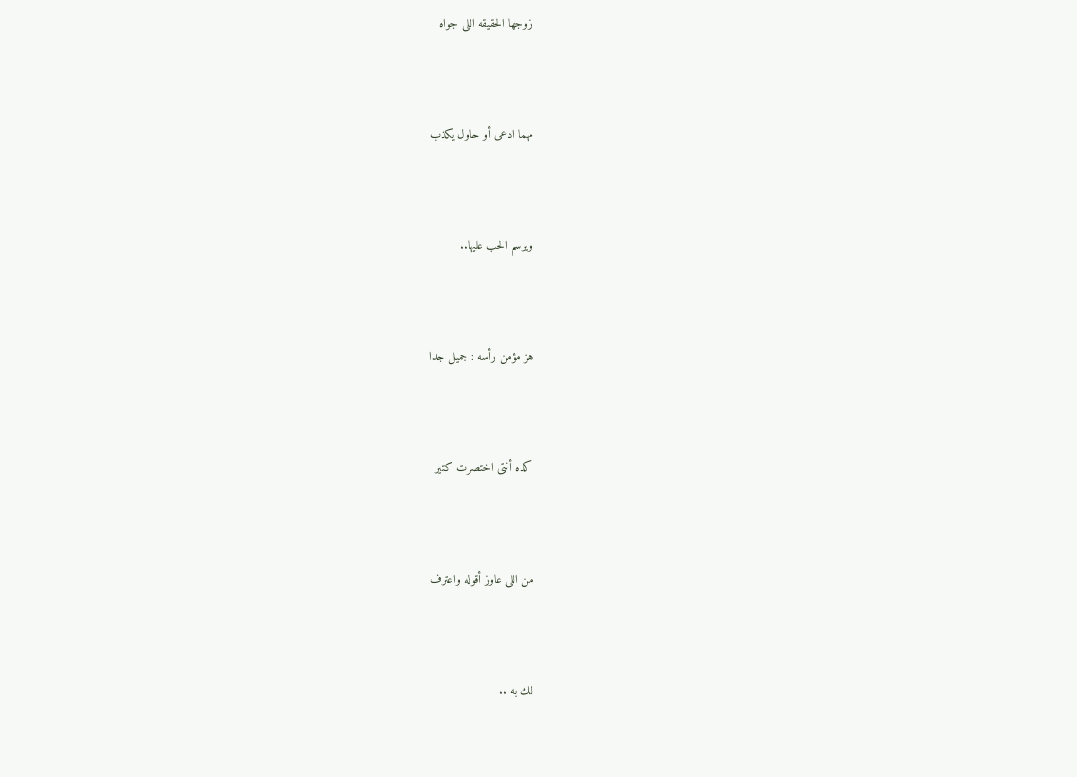زوجها الحقيقه اللى جواه



مهما ادعى أو حاول يكذب



ويرسم الحب عليها..



هز مؤمن رأسه : جميل جدا



كده أنتى اختصرت كتير



من اللى عاوز أقوله واعترف



لك به ..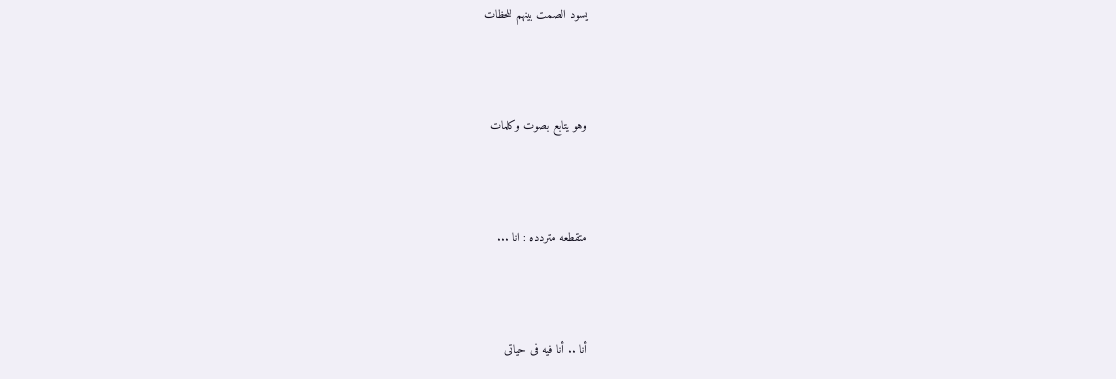يسود الصمت بينهم للحظات



وهو يتابع بصوت وكلمات



متقطعه متردده : انا ...



أنا .. أنا فيه فى حياتى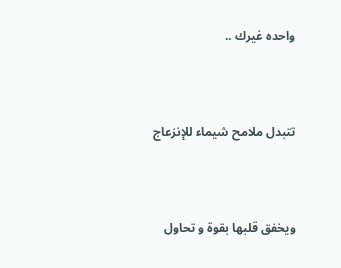واحده غيرك ..



تتبدل ملامح شيماء للإنزعاج



ويخفق قلبها بقوة و تحاول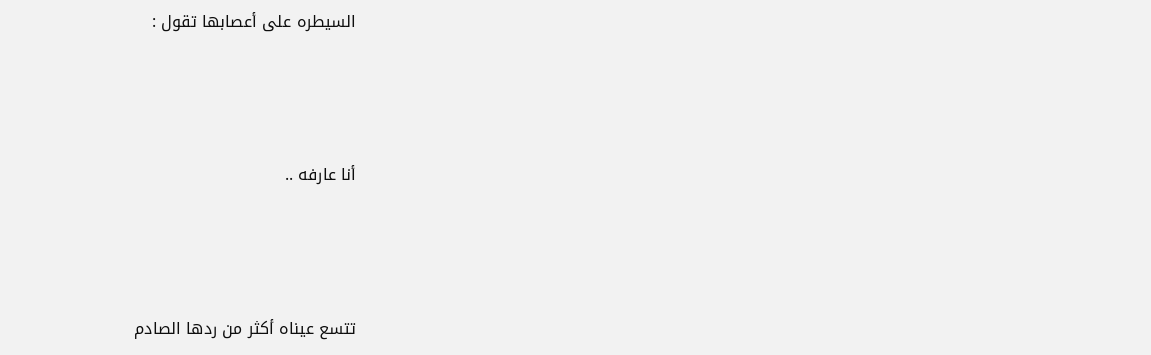السيطره على أعصابها تقول :



أنا عارفه ..



تتسع عيناه أكثر من ردها الصادم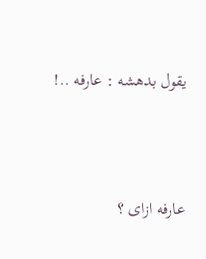يقول بدهشه : عارفه ..!



عارفه ازاى ؟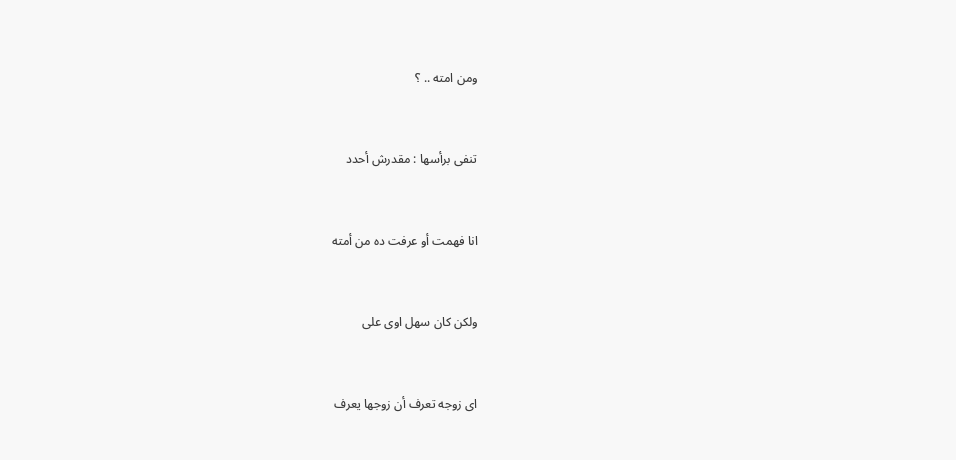ومن امته .. ؟



تنفى برأسها : مقدرش أحدد



انا فهمت أو عرفت ده من أمته



ولكن كان سهل اوى على



اى زوجه تعرف أن زوجها يعرف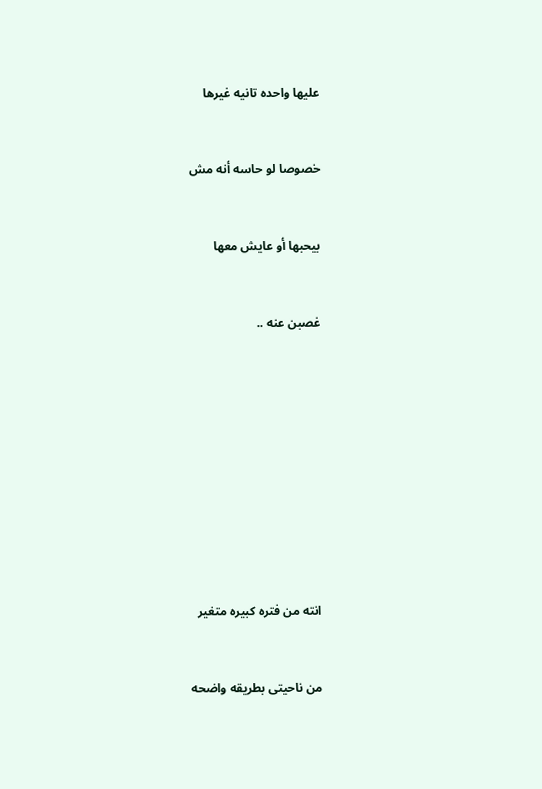عليها واحده تانيه غيرها



خصوصا لو حاسه أنه مش



بيحبها أو عايش معها



غصبن عنه ..














انته من فتره كبيره متغير



من ناحيتى بطريقه واضحه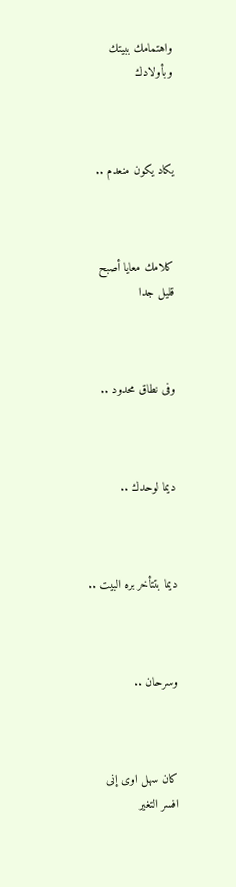واهتمامك ببيتك وبأولادك



يكاد يكون منعدم ..



كلامك معايا أصبح قليل جدا



وفى نطاق محدود ..



ديما لوحدك ..



ديما بتتأخر بره البيت ..



وسرحان ..



كان سهل اوى إنى افسر التغير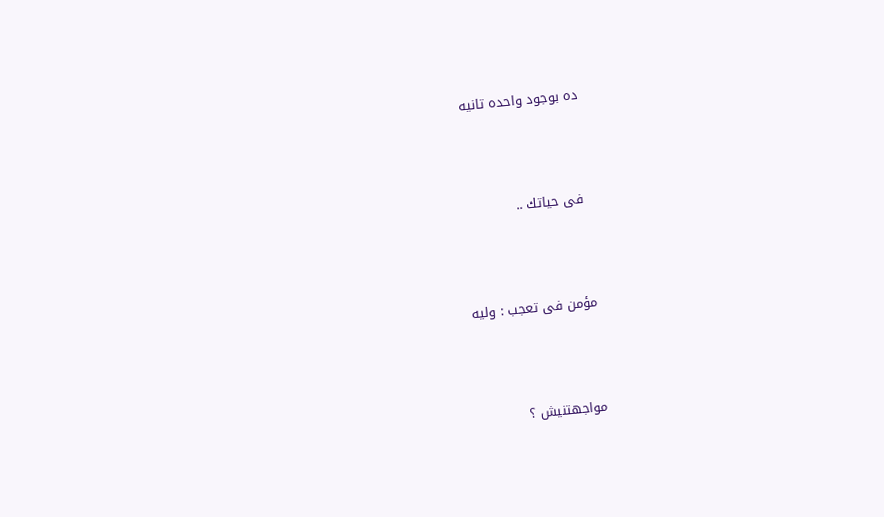ده بوجود واحده تانيه



 فى حياتك ..



مؤمن فى تعجب : وليه



مواجهتنيش ؟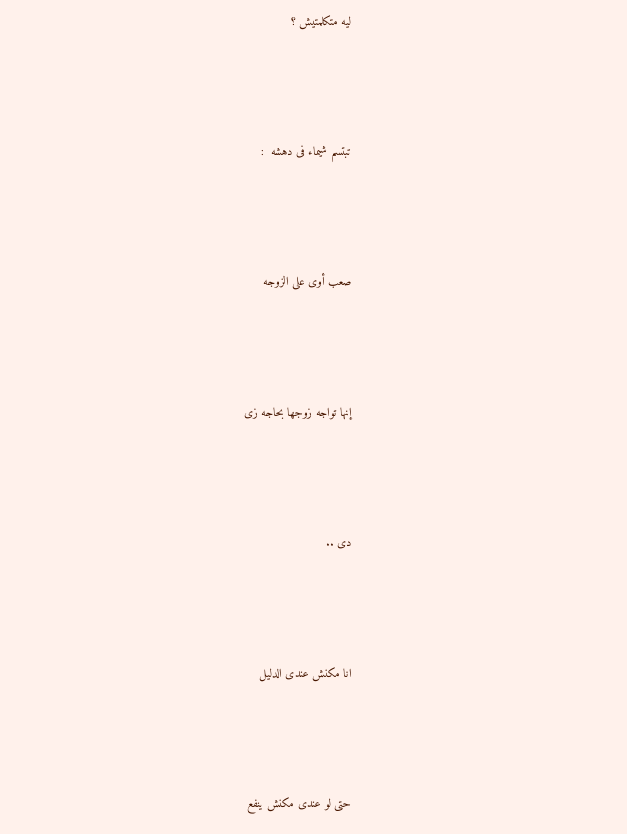ليه متكلمتيش ؟



تبتسم شيماء فى دهشه  :



صعب أوى على الزوجه



إنها تواجه زوجها بحاجه زى



دى ..



انا مكنش عندى الدليل



حتى لو عندى مكنش ينفع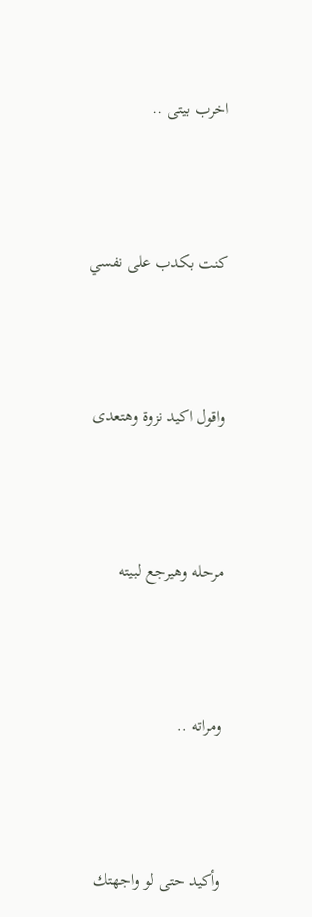اخرب بيتى ..



كنت بكدب على نفسي



واقول اكيد نزوة وهتعدى



مرحله وهيرجع لبيته



ومراته ..



وأكيد حتى لو واجهتك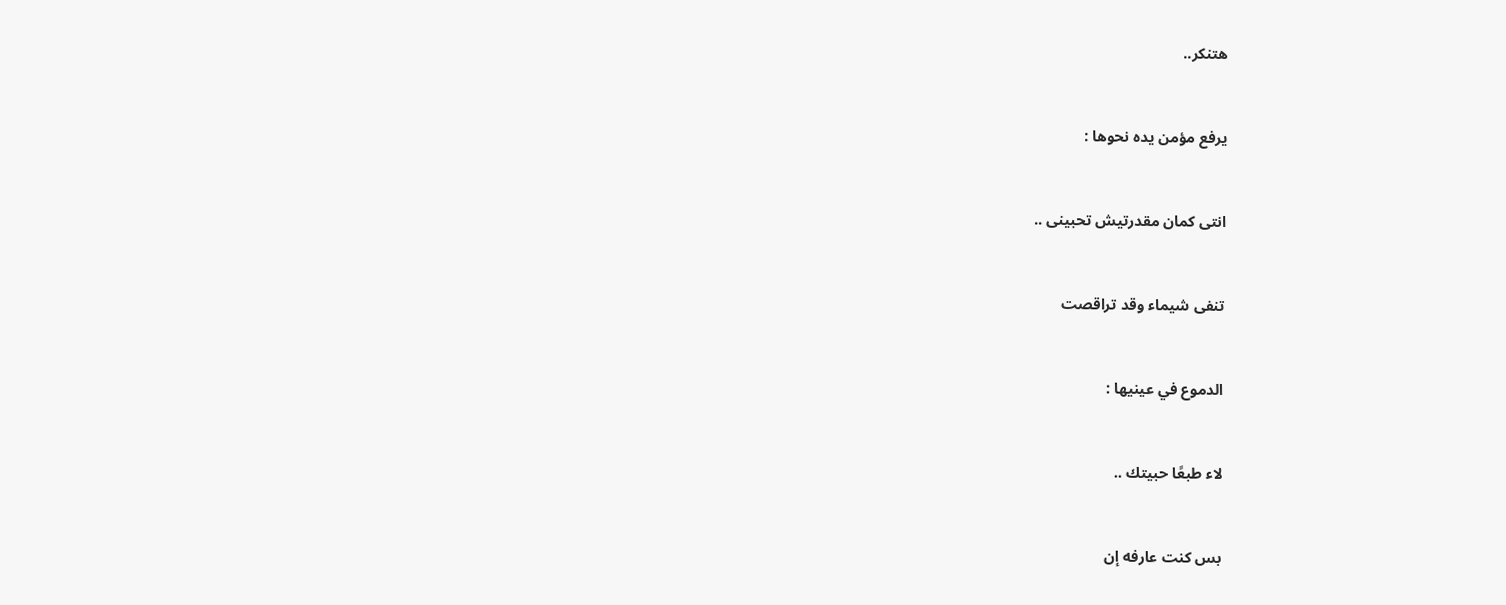هتنكر..



يرفع مؤمن يده نحوها :



انتى كمان مقدرتيش تحبينى ..



تنفى شيماء وقد تراقصت



الدموع في عينيها :



لاء طبعًا حبيتك ..



بس كنت عارفه إن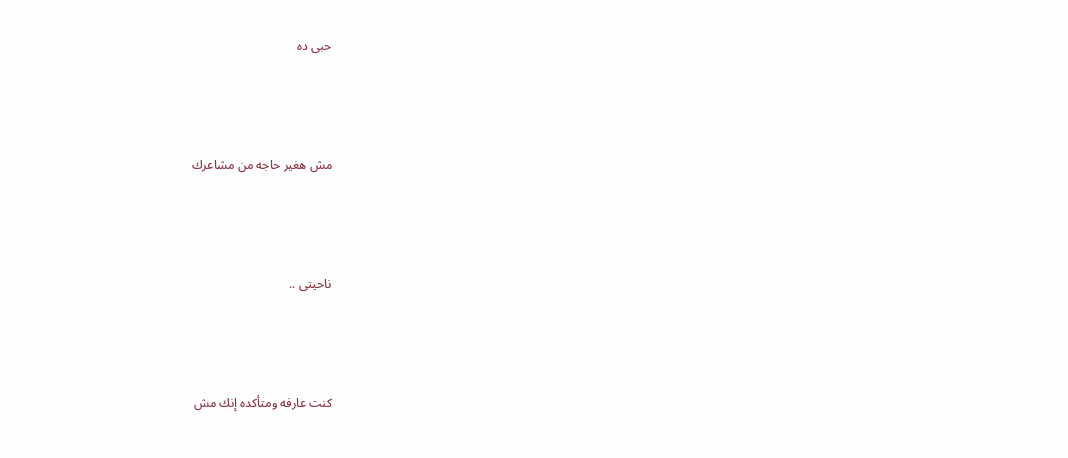حبى ده



مش هغير حاجه من مشاعرك



ناحيتى ..



كنت عارفه ومتأكده إنك مش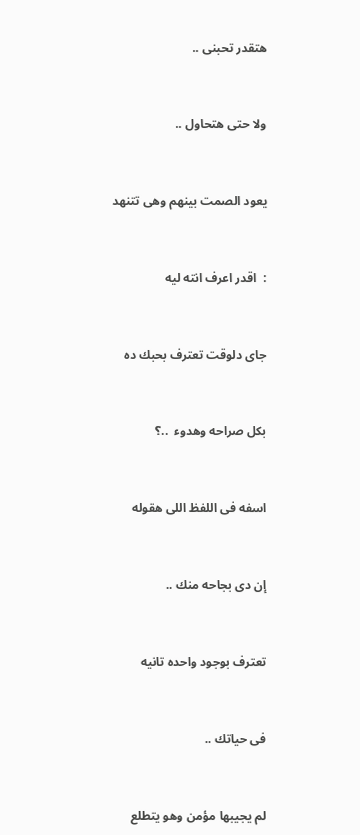هتقدر تحبنى ..



ولا حتى هتحاول ..



يعود الصمت بينهم وهى تتنهد



:  اقدر اعرف انته ليه



جاى دلوقت تعترف بحبك ده



بكل صراحه وهدوء  ..؟



اسفه فى اللفظ اللى هقوله



إن دى بجاحه منك ..



تعترف بوجود واحده تانيه



فى حياتك ..



لم يجيبها مؤمن وهو يتطلع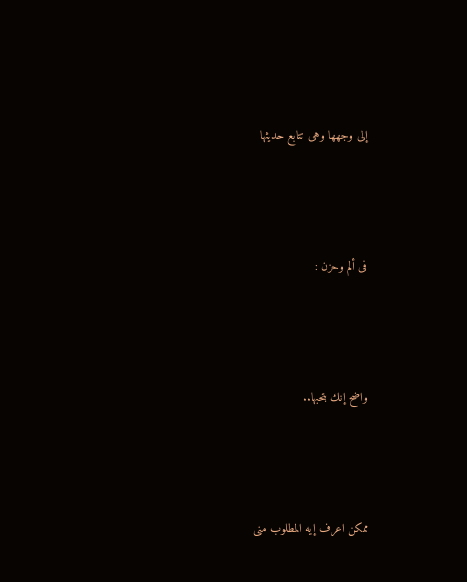إلى وجهها وهى تتابع حديثها



فى ألم وحزن :



واضح إنك بتحبها..



ممكن اعرف إيه المطلوب منى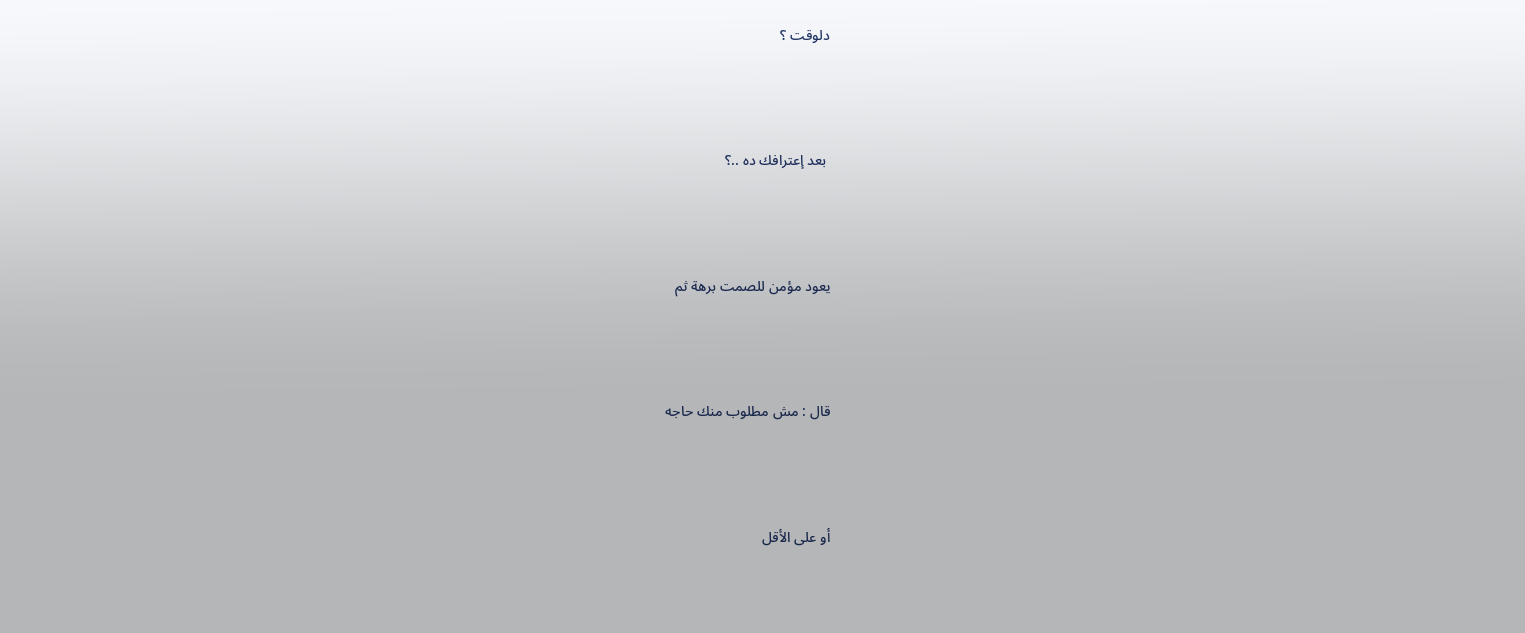دلوقت ؟



 بعد إعترافك ده ..؟



يعود مؤمن للصمت برهة ثم



قال : مش مطلوب منك حاجه



أو على الأقل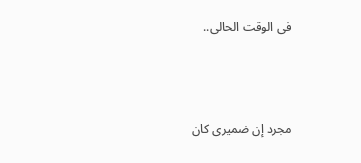فى الوقت الحالى..



مجرد إن ضميرى كان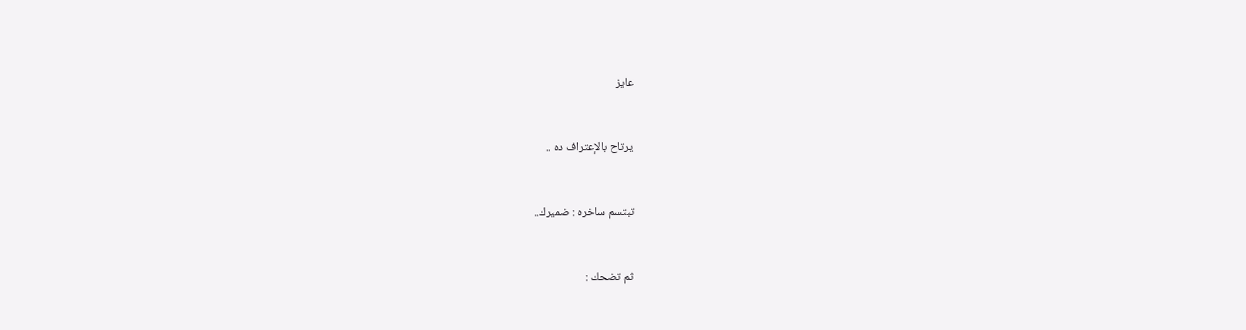عايز



يرتاح بالإعتراف ده ..



تبتسم ساخره : ضميرك..



ثم تضحك :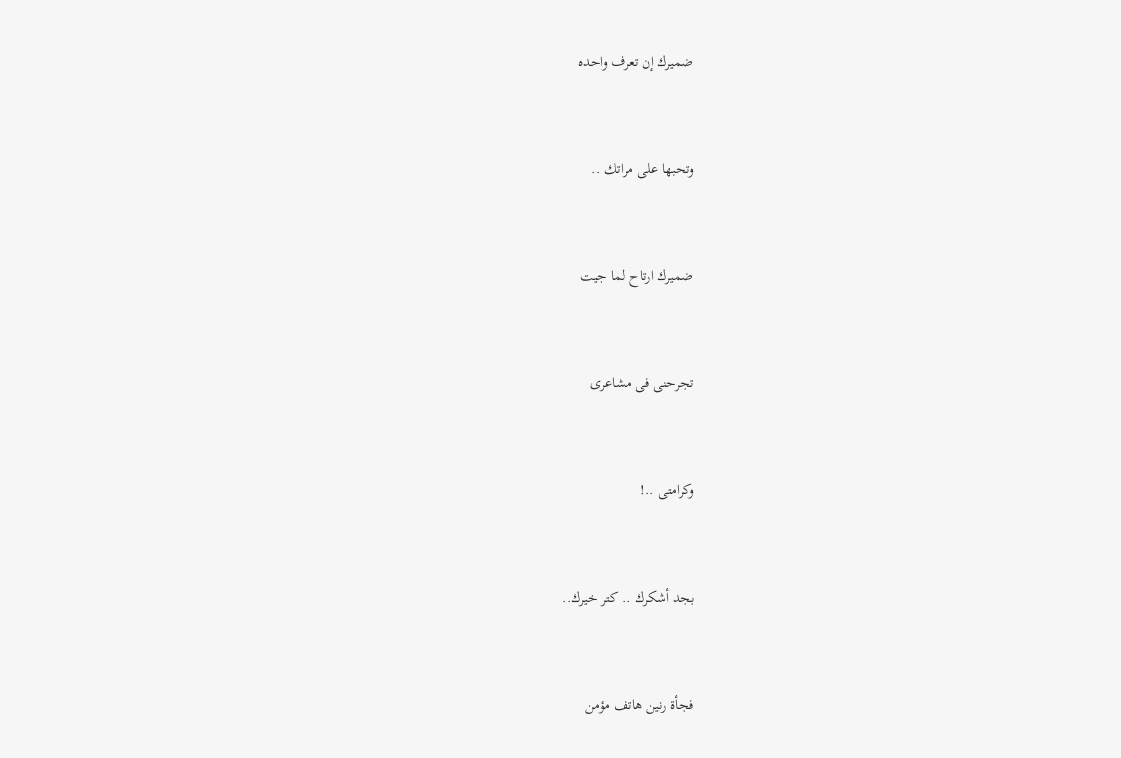ضميرك إن تعرف واحده



وتحبها على مراتك ..



ضميرك ارتاح لما جيت



تجرحنى فى مشاعرى



وكرامتى ..!



بجد أشكرك .. كتر خيرك..



فجأة رنين هاتف مؤمن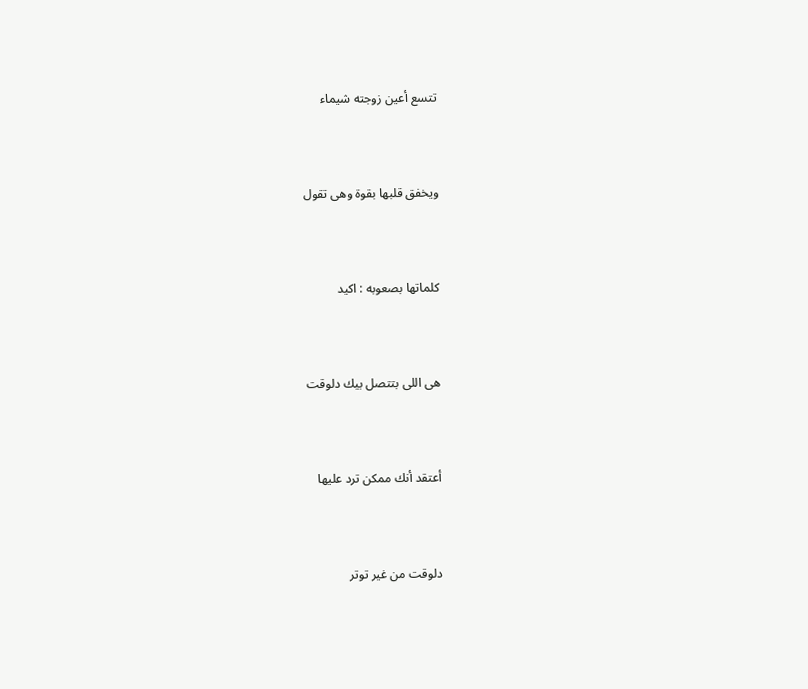تتسع أعين زوجته شيماء



ويخفق قلبها بقوة وهى تقول



كلماتها بصعوبه : اكيد



هى اللى بتتصل بيك دلوقت



أعتقد أنك ممكن ترد عليها



دلوقت من غير توتر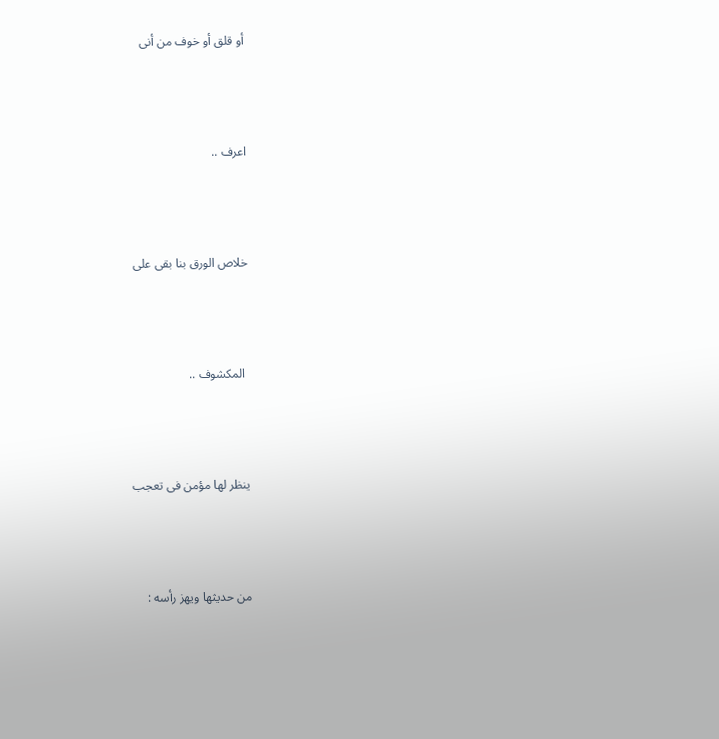أو قلق أو خوف من أنى



اعرف ..



خلاص الورق بنا بقى على



 المكشوف ..



ينظر لها مؤمن فى تعجب



من حديثها ويهز رأسه :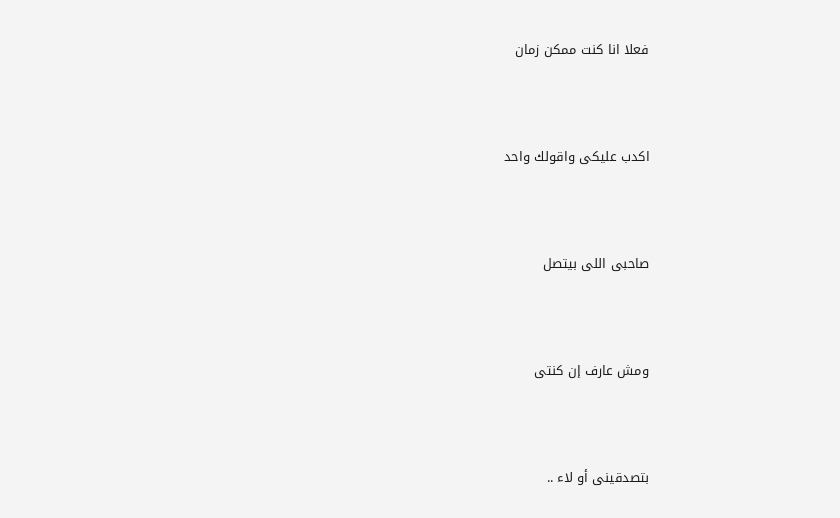فعلا انا كنت ممكن زمان



اكدب عليكى واقولك واحد



صاحبى اللى بيتصل



ومش عارف إن كنتى



بتصدقينى أو لاء ..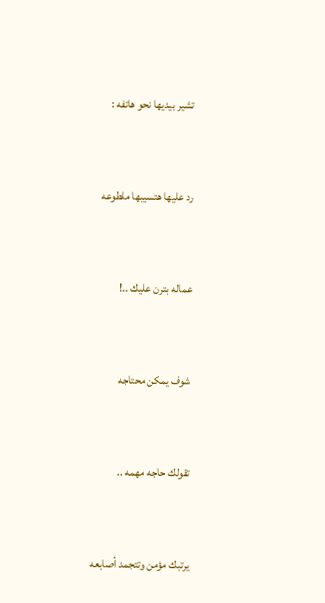تشير بيديها نحو هاتفه :



رد عليها هتسيبها ملطوعه



عماله بترن عليك ..!



شوف يمكن محتاجه



تقولك حاجه مهمه ..



يرتبك مؤمن وتتجمد أصابعه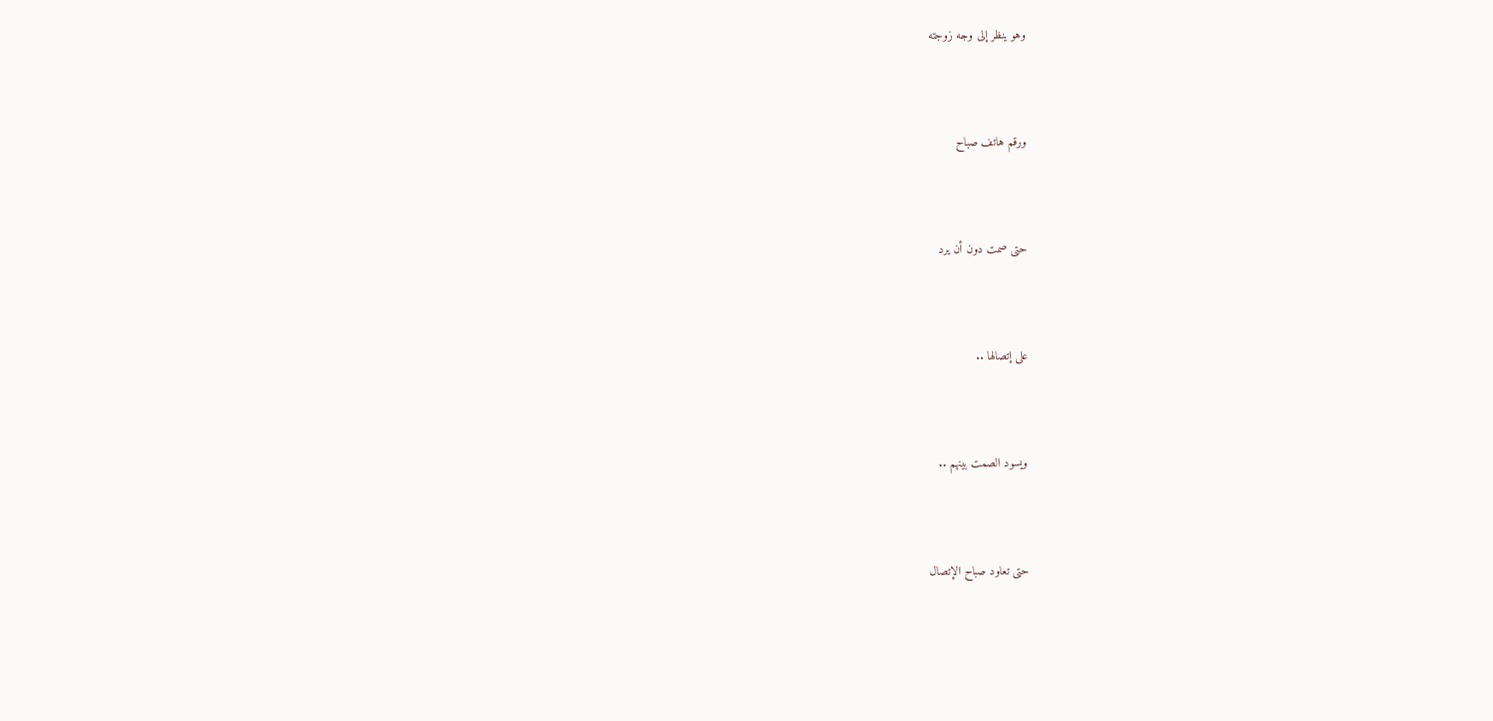وهو ينظر إلى وجه زوجته



ورقم هاتف صباح



حتى صمت دون أن يرد



على إتصالها ..



ويسود الصمت بينهم ..



حتى تعاود صباح الإتصال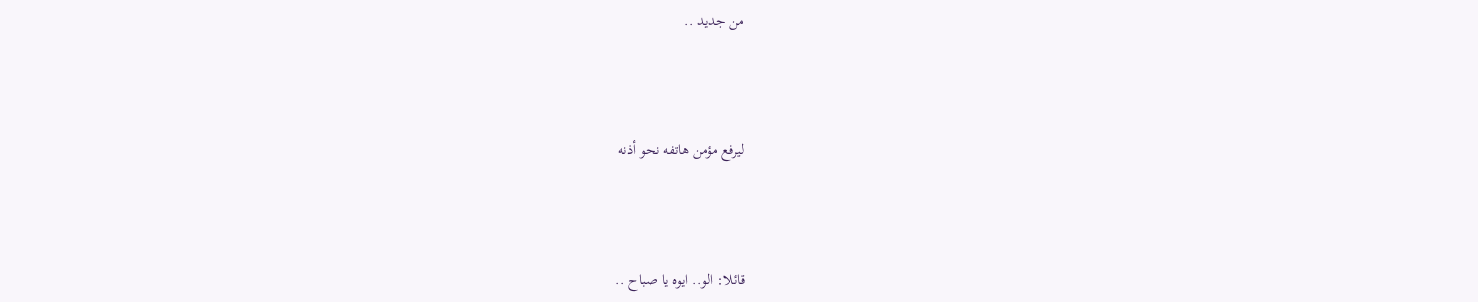من جديد ..



ليرفع مؤمن هاتفه نحو أذنه



قائلا: الو.. ايوه يا صباح ..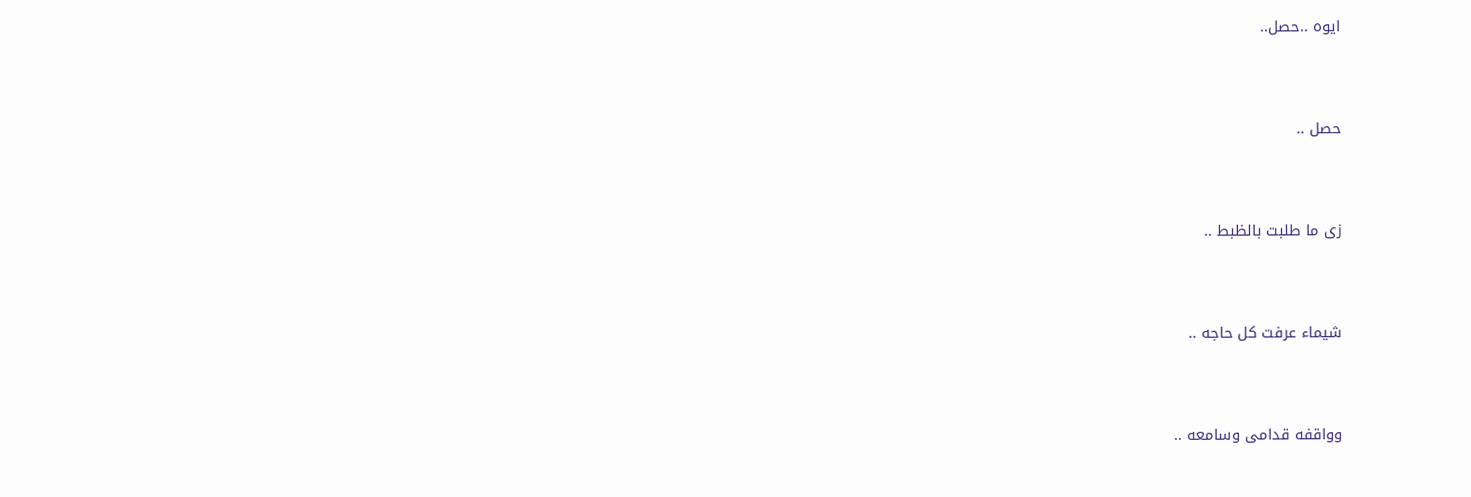ايوه ..حصل..



حصل ..



زى ما طلبت بالظبط ..



شيماء عرفت كل حاجه ..



وواقفه قدامى وسامعه ..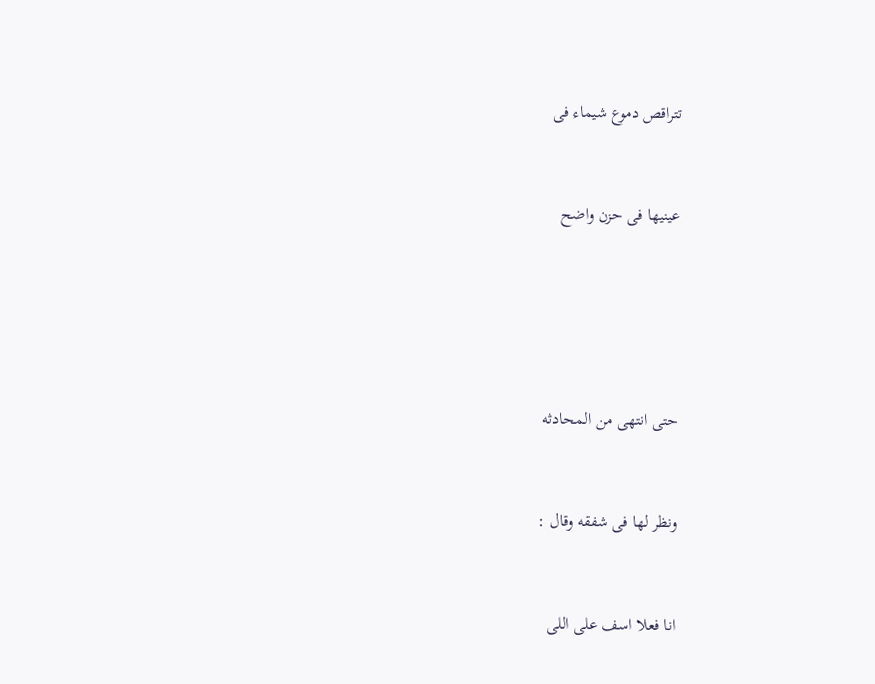تتراقص دموع شيماء فى



عينيها فى حزن واضح







حتى انتهى من المحادثه



ونظر لها فى شفقه وقال :



انا فعلا اسف على اللى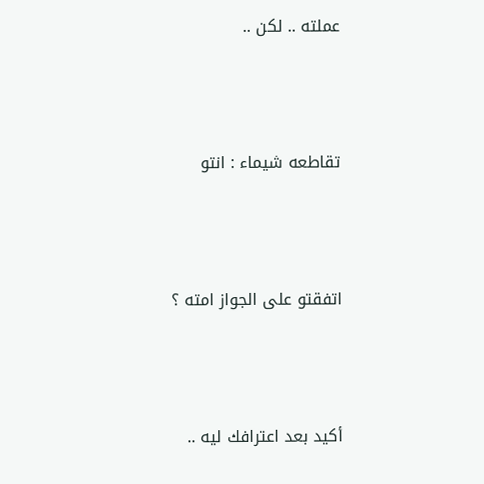عملته .. لكن ..



تقاطعه شيماء : انتو



اتفقتو على الجواز امته ؟



أكيد بعد اعترافك ليه ..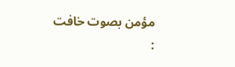مؤمن بصوت خافت :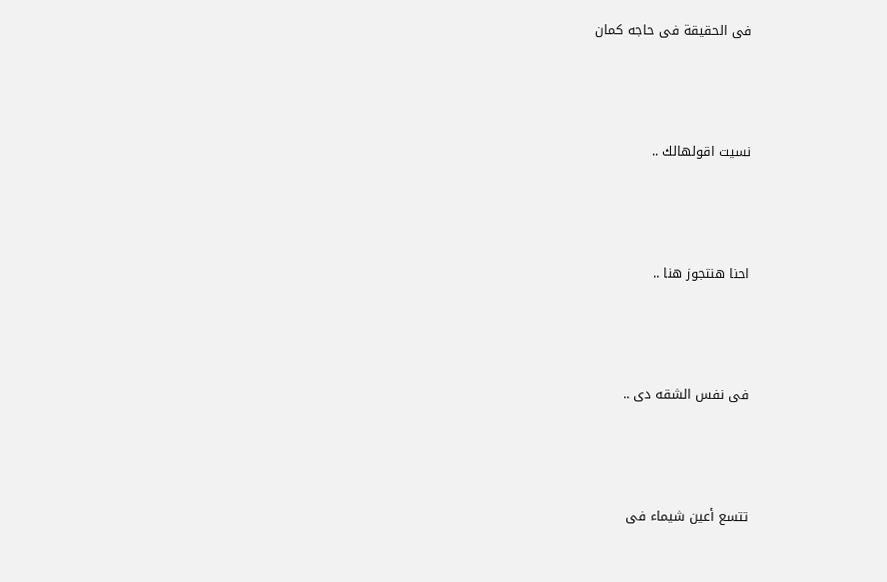فى الحقيقة فى حاجه كمان



نسيت اقولهالك ..



احنا هنتجوز هنا ..



فى نفس الشقه دى ..



تتسع أعين شيماء فى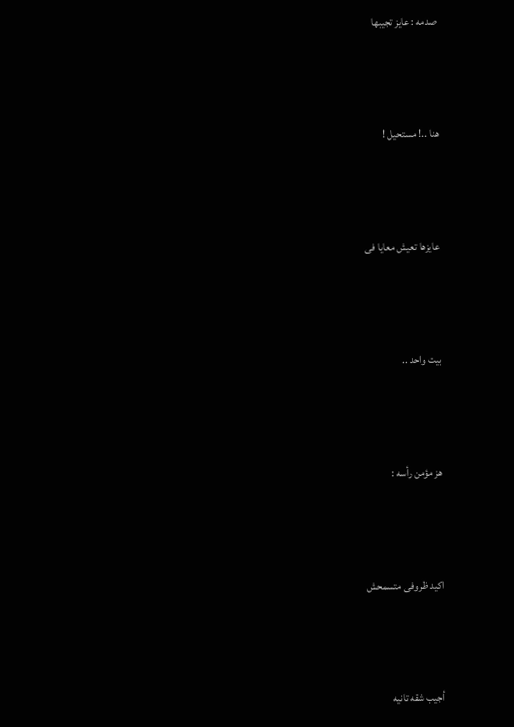صدمه : عايز تجيبها



هنا ..! مستحيل !



عايزها تعيش معايا فى



بيت واحد ..



هز مؤمن رأسه :



اكيد ظروفى متسمحش



أجيب شقه تانيه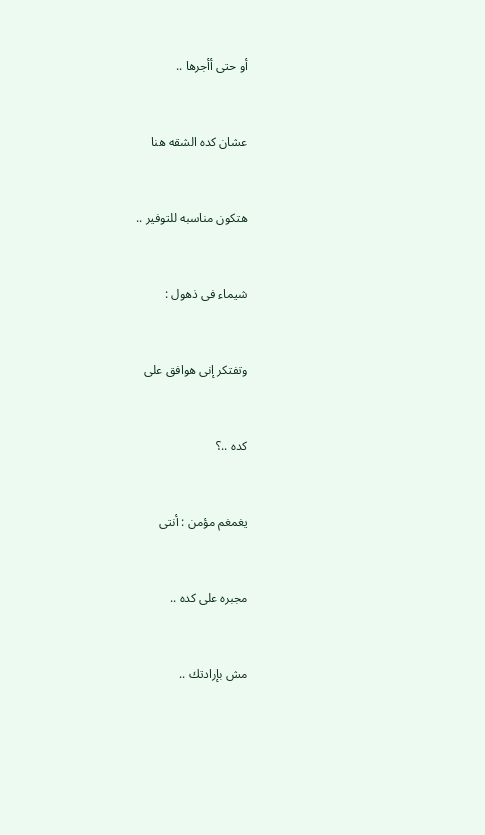أو حتى أأجرها ..



عشان كده الشقه هنا



هتكون مناسبه للتوفير ..



شيماء فى ذهول :



وتفتكر إنى هوافق على



كده ..؟



يغمغم مؤمن : أنتى



مجبره على كده ..



مش بإرادتك ..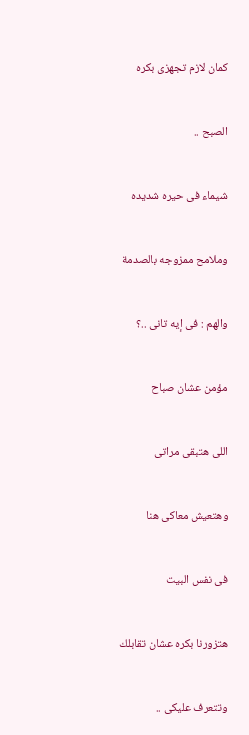كمان لازم تجهزى بكره



الصبح ..



شيماء فى حيره شديده



وملامح ممزوجه بالصدمة



والهم : فى إيه تانى ..؟



مؤمن عشان صباح



اللى هتبقى مراتى



وهتعيش معاكى هنا



فى نفس البيت



هتزورنا بكره عشان تقابلك



وتتعرف عليكى ..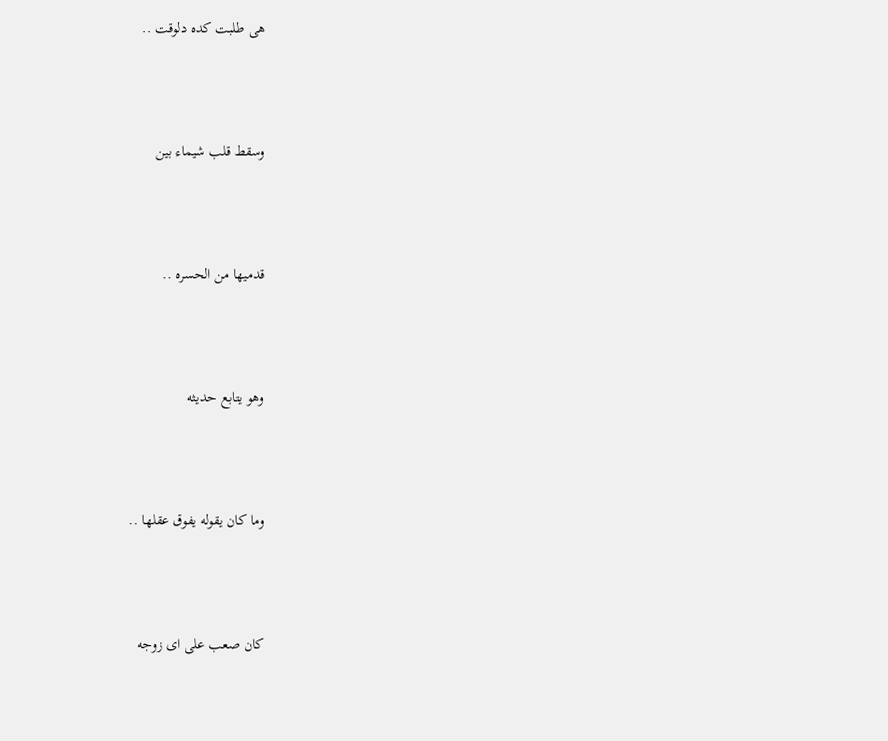هى طلبت كده دلوقت ..



وسقط قلب شيماء بين



قدميها من الحسره ..



وهو يتابع حديثه



وما كان يقوله يفوق عقلها ..



كان صعب على اى زوجه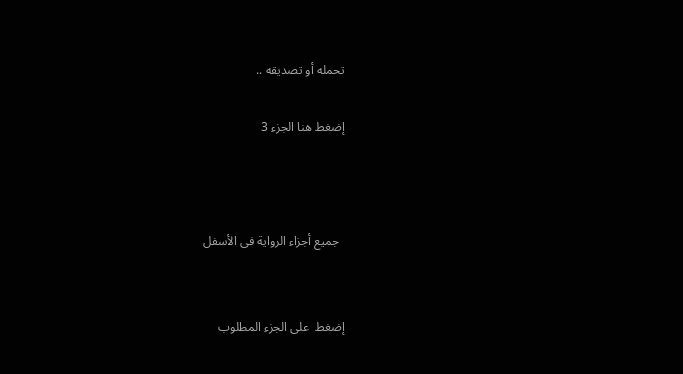تحمله أو تصديقه ..

إضغط هنا الجزء 3



  جميع أجزاء الرواية فى الأسفل


إضغط  على الجزء المطلوب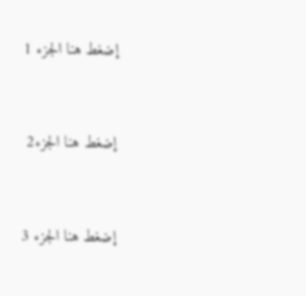إضغط هنا الجزء 1


إضغط هنا الجزء2


إضغط هنا الجزء 3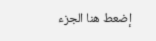إضعط هنا الجزء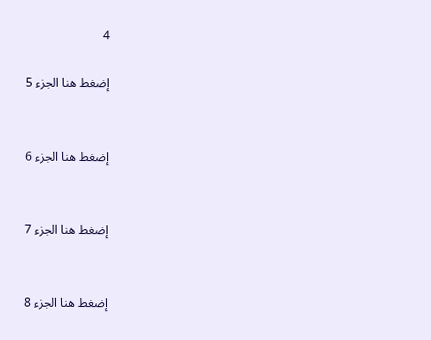4

إضغط هنا الجزء 5


إضغط هنا الجزء 6


إضغط هنا الجزء 7


إضغط هنا الجزء 8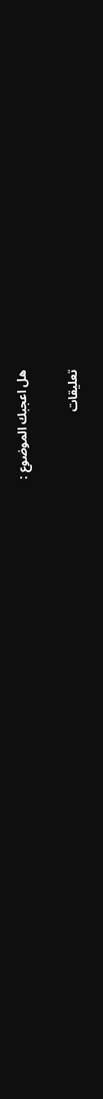هل اعجبك الموضوع :

تعليقات